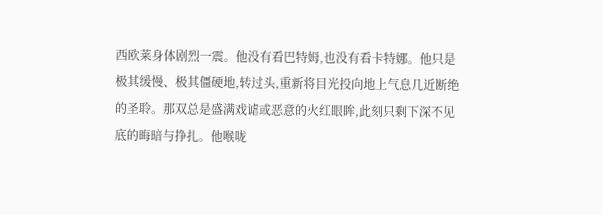西欧莱身体剧烈一震。他没有看巴特姆,也没有看卡特娜。他只是极其缓慢、极其僵硬地,转过头,重新将目光投向地上气息几近断绝的圣聆。那双总是盛满戏谑或恶意的火红眼眸,此刻只剩下深不见底的晦暗与挣扎。他喉咙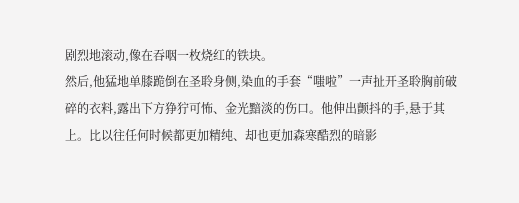剧烈地滚动,像在吞咽一枚烧红的铁块。
然后,他猛地单膝跪倒在圣聆身侧,染血的手套“嗤啦”一声扯开圣聆胸前破碎的衣料,露出下方狰狞可怖、金光黯淡的伤口。他伸出颤抖的手,悬于其上。比以往任何时候都更加精纯、却也更加森寒酷烈的暗影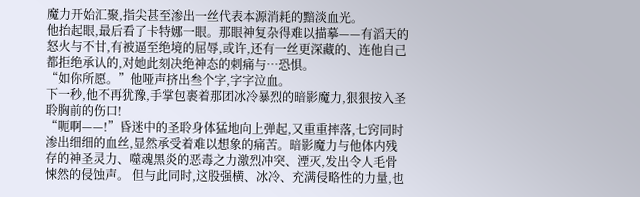魔力开始汇聚,指尖甚至渗出一丝代表本源消耗的黯淡血光。
他抬起眼,最后看了卡特娜一眼。那眼神复杂得难以描摹——有滔天的怒火与不甘,有被逼至绝境的屈辱,或许,还有一丝更深藏的、连他自己都拒绝承认的,对她此刻决绝神态的刺痛与…恐惧。
“如你所愿。”他哑声挤出叁个字,字字泣血。
下一秒,他不再犹豫,手掌包裹着那团冰冷暴烈的暗影魔力,狠狠按入圣聆胸前的伤口!
“呃啊——!”昏迷中的圣聆身体猛地向上弹起,又重重摔落,七窍同时渗出细细的血丝,显然承受着难以想象的痛苦。暗影魔力与他体内残存的神圣灵力、噬魂黑炎的恶毒之力激烈冲突、湮灭,发出令人毛骨悚然的侵蚀声。 但与此同时,这股强横、冰冷、充满侵略性的力量,也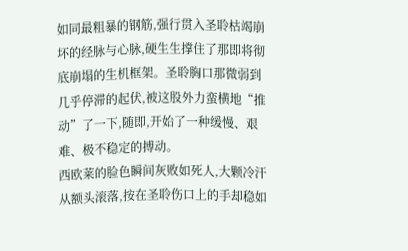如同最粗暴的钢筋,强行贯入圣聆枯竭崩坏的经脉与心脉,硬生生撑住了那即将彻底崩塌的生机框架。圣聆胸口那微弱到几乎停滞的起伏,被这股外力蛮横地“推动”了一下,随即,开始了一种缓慢、艰难、极不稳定的搏动。
西欧莱的脸色瞬间灰败如死人,大颗冷汗从额头滚落,按在圣聆伤口上的手却稳如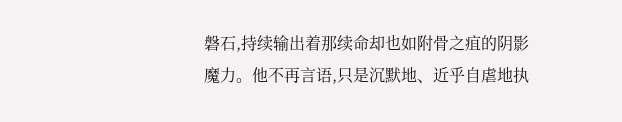磐石,持续输出着那续命却也如附骨之疽的阴影魔力。他不再言语,只是沉默地、近乎自虐地执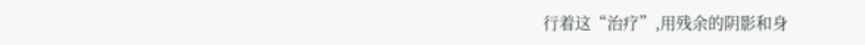行着这“治疗”,用残余的阴影和身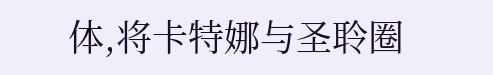体,将卡特娜与圣聆圈